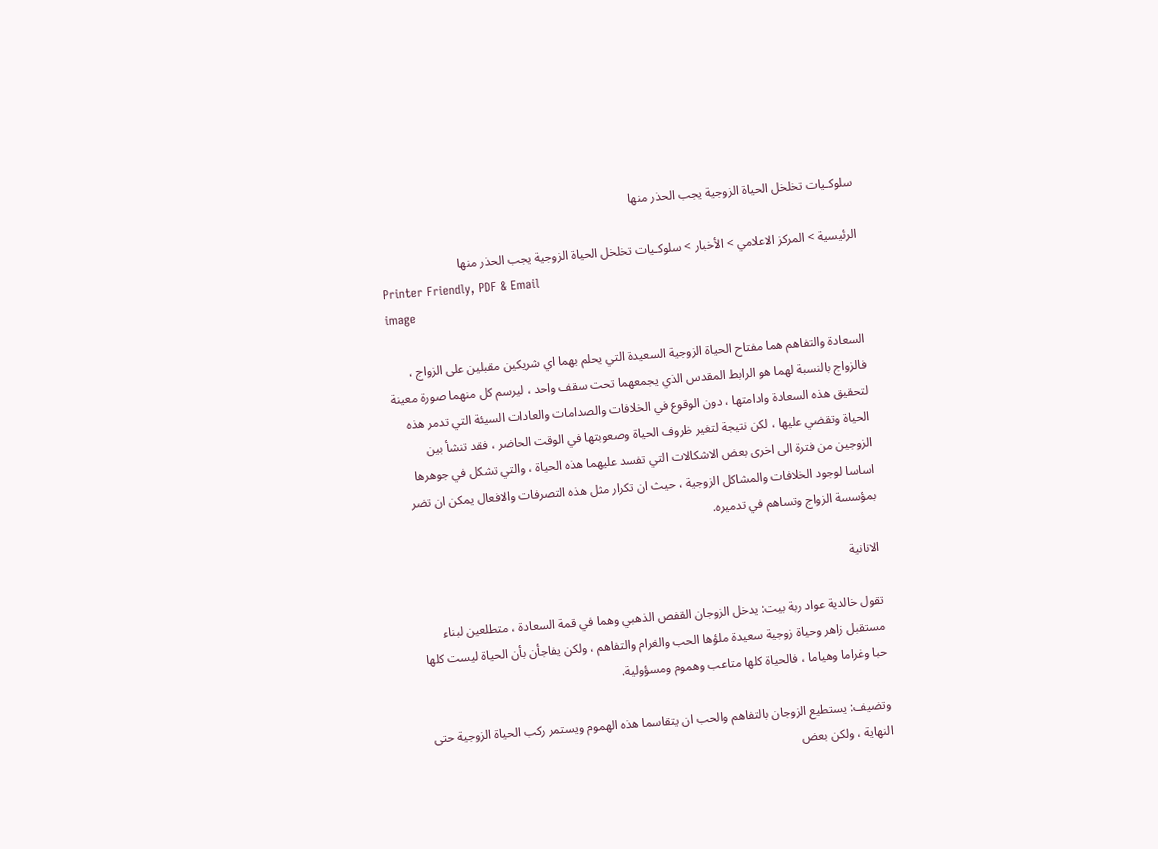سلوكـيات تخلخل الحياة الزوجية يجب الحذر منها

الرئيسية > المركز الاعلامي > الأخبار > سلوكـيات تخلخل الحياة الزوجية يجب الحذر منها
Printer Friendly, PDF & Email
image

السعادة والتفاهم هما مفتاح الحياة الزوجية السعيدة التي يحلم بهما اي شريكين مقبلين على الزواج ، فالزواج بالنسبة لهما هو الرابط المقدس الذي يجمعهما تحت سقف واحد ، ليرسم كل منهما صورة معينة لتحقيق هذه السعادة وادامتها ، دون الوقوع في الخلافات والصدامات والعادات السيئة التي تدمر هذه الحياة وتقضي عليها ، لكن نتيجة لتغير ظروف الحياة وصعوبتها في الوقت الحاضر ، فقد تنشأ بين الزوجين من فترة الى اخرى بعض الاشكالات التي تفسد عليهما هذه الحياة ، والتي تشكل في جوهرها اساسا لوجود الخلافات والمشاكل الزوجية ، حيث ان تكرار مثل هذه التصرفات والافعال يمكن ان تضر بمؤسسة الزواج وتساهم في تدميره.

الانانية

تقول خالدية عواد ربة بيت: يدخل الزوجان القفص الذهبي وهما في قمة السعادة ، متطلعين لبناء مستقبل زاهر وحياة زوجية سعيدة ملؤها الحب والغرام والتفاهم ، ولكن يفاجأن بأن الحياة ليست كلها حبا وغراما وهياما ، فالحياة كلها متاعب وهموم ومسؤولية.

وتضيف: يستطيع الزوجان بالتفاهم والحب ان يتقاسما هذه الهموم ويستمر ركب الحياة الزوجية حتى النهاية ، ولكن بعض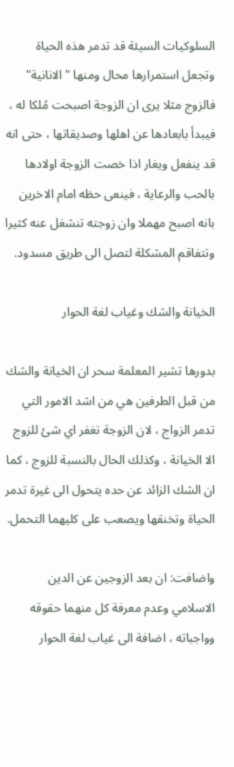السلوكيات السيئة قد تدمر هذه الحياة وتجعل استمرارها محال ومنها "الانانية" فالزوج مثلا يرى ان الزوجة اصبحت مُلكا له ، فيبدأ بابعادها عن اهلها وصديقاتها ، حتى انه قد ينفعل ويغار اذا خصت الزوجة اولادها بالحب والرعاية ، فينعى حظه امام الاخرين بانه اصبح مهملا وان زوجته تنشغل عنه كثيرا وتتفاقم المشكلة لتصل الى طريق مسدود.

الخيانة والشك وغياب لغة الحوار

بدورها تشير المعلمة سحر ان الخيانة والشك من قبل الطرفين هي من اشد الامور التي تدمر الزواج ، لان الزوجة تغفر اي شئ للزوج الا الخيانة ، وكذلك الحال بالنسبة للزوج ، كما ان الشك الزائد عن حده يتحول الى غيرة تدمر الحياة وتخنقها ويصعب على كليهما التحمل.

واضافت: ان بعد الزوجين عن الدين الاسلامي وعدم معرفة كل منهما حقوقه وواجباته ، اضافة الى غياب لغة الحوار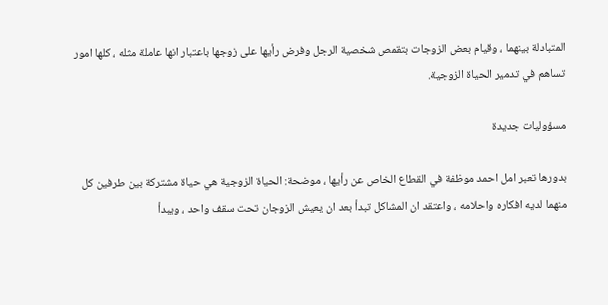المتبادلة بينهما ، وقيام بعض الزوجات بتقمص شخصية الرجل وفرض رأيها على زوجها باعتبار انها عاملة مثله ، كلها امور تساهم في تدمير الحياة الزوجية.

مسؤوليات جديدة

بدورها تعبر امل احمد موظفة في القطاع الخاص عن رأيها ، موضحة: الحياة الزوجية هي حياة مشتركة بين طرفين كل منهما لديه افكاره واحلامه ، واعتقد ان المشاكل تبدأ بعد ان يعيش الزوجان تحت سقف واحد ، ويبدأ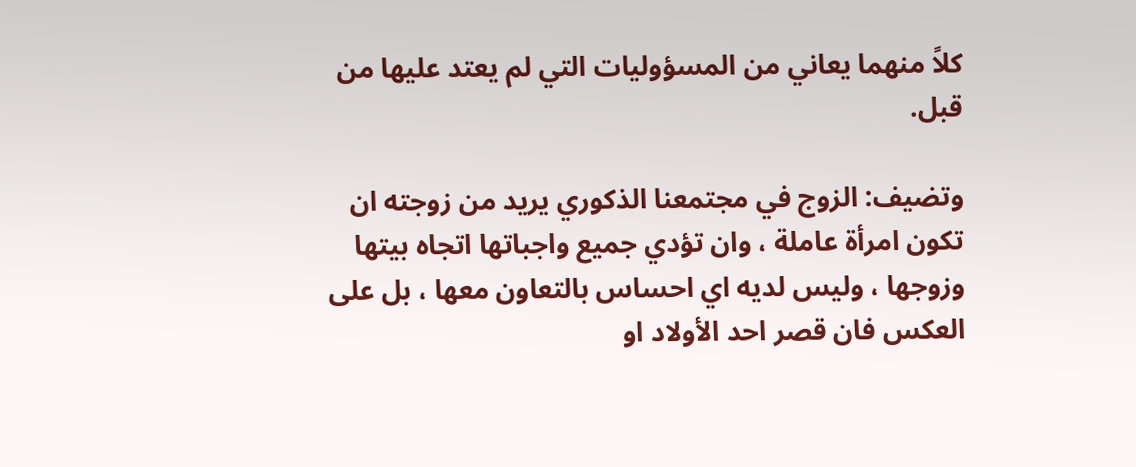كلاً منهما يعاني من المسؤوليات التي لم يعتد عليها من قبل.

وتضيف: الزوج في مجتمعنا الذكوري يريد من زوجته ان تكون امرأة عاملة ، وان تؤدي جميع واجباتها اتجاه بيتها وزوجها ، وليس لديه اي احساس بالتعاون معها ، بل على العكس فان قصر احد الأولاد او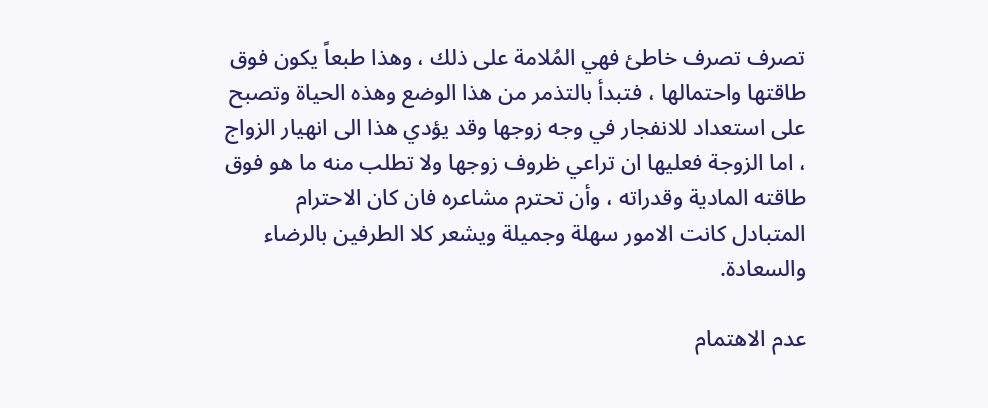تصرف تصرف خاطئ فهي المُلامة على ذلك ، وهذا طبعاً يكون فوق طاقتها واحتمالها ، فتبدأ بالتذمر من هذا الوضع وهذه الحياة وتصبح على استعداد للانفجار في وجه زوجها وقد يؤدي هذا الى انهيار الزواج ، اما الزوجة فعليها ان تراعي ظروف زوجها ولا تطلب منه ما هو فوق طاقته المادية وقدراته ، وأن تحترم مشاعره فان كان الاحترام المتبادل كانت الامور سهلة وجميلة ويشعر كلا الطرفين بالرضاء والسعادة.

عدم الاهتمام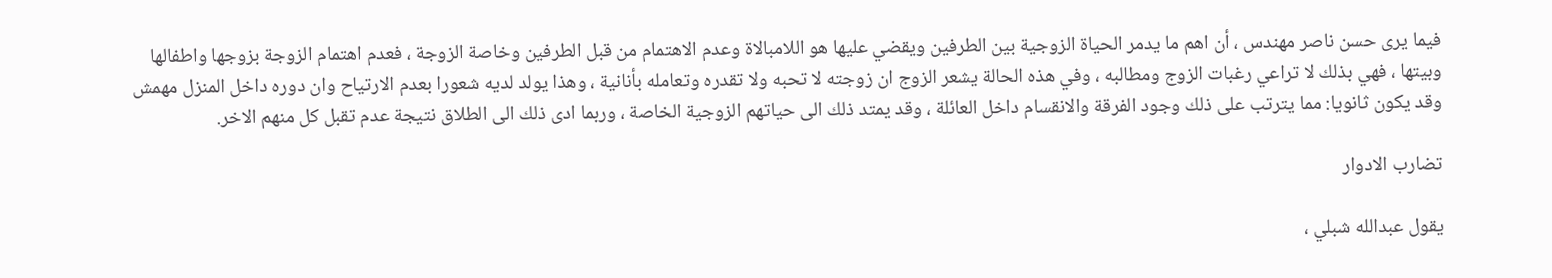فيما يرى حسن ناصر مهندس ، أن اهم ما يدمر الحياة الزوجية بين الطرفين ويقضي عليها هو اللامبالاة وعدم الاهتمام من قبل الطرفين وخاصة الزوجة ، فعدم اهتمام الزوجة بزوجها واطفالها وبيتها ، فهي بذلك لا تراعي رغبات الزوج ومطالبه ، وفي هذه الحالة يشعر الزوج ان زوجته لا تحبه ولا تقدره وتعامله بأنانية ، وهذا يولد لديه شعورا بعدم الارتياح وان دوره داخل المنزل مهمش وقد يكون ثانويا: مما يترتب على ذلك وجود الفرقة والانقسام داخل العائلة ، وقد يمتد ذلك الى حياتهم الزوجية الخاصة ، وربما ادى ذلك الى الطلاق نتيجة عدم تقبل كل منهم الاخر.

تضارب الادوار

يقول عبدالله شبلي ،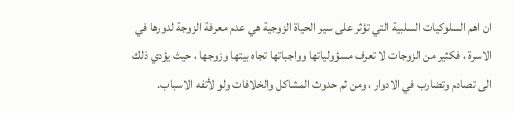ان اهم السلوكيات السلبية التي تؤثر على سير الحياة الزوجية هي عدم معرفة الزوجة لدورها في الاسرة ، فكثير من الزوجات لا تعرف مسؤولياتها وواجباتها تجاه بيتها وزوجها ، حيث يؤدي ذلك الى تصادم وتضارب في الادوار ، ومن ثم حدوث المشاكل والخلافات ولو لأتفه الاسباب.